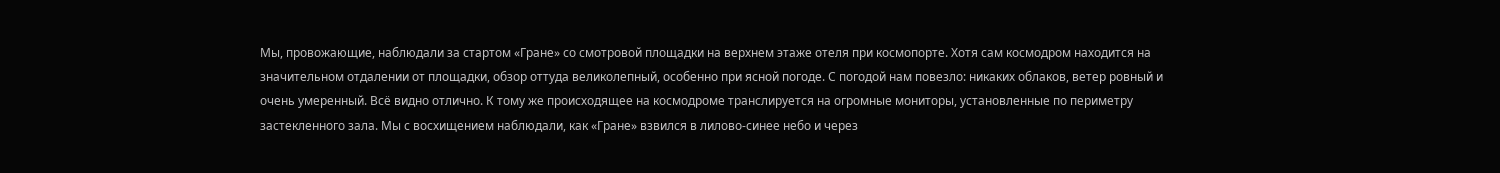Мы, провожающие, наблюдали за стартом «Гране» со смотровой площадки на верхнем этаже отеля при космопорте. Хотя сам космодром находится на значительном отдалении от площадки, обзор оттуда великолепный, особенно при ясной погоде. С погодой нам повезло: никаких облаков, ветер ровный и очень умеренный. Всё видно отлично. К тому же происходящее на космодроме транслируется на огромные мониторы, установленные по периметру застекленного зала. Мы с восхищением наблюдали, как «Гране» взвился в лилово-синее небо и через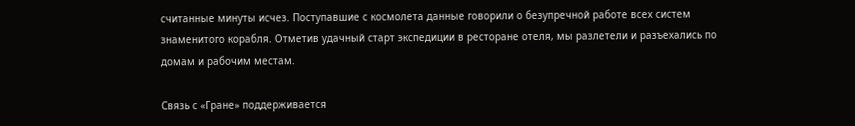считанные минуты исчез. Поступавшие с космолета данные говорили о безупречной работе всех систем знаменитого корабля. Отметив удачный старт экспедиции в ресторане отеля, мы разлетели и разъехались по домам и рабочим местам.

Связь с «Гране» поддерживается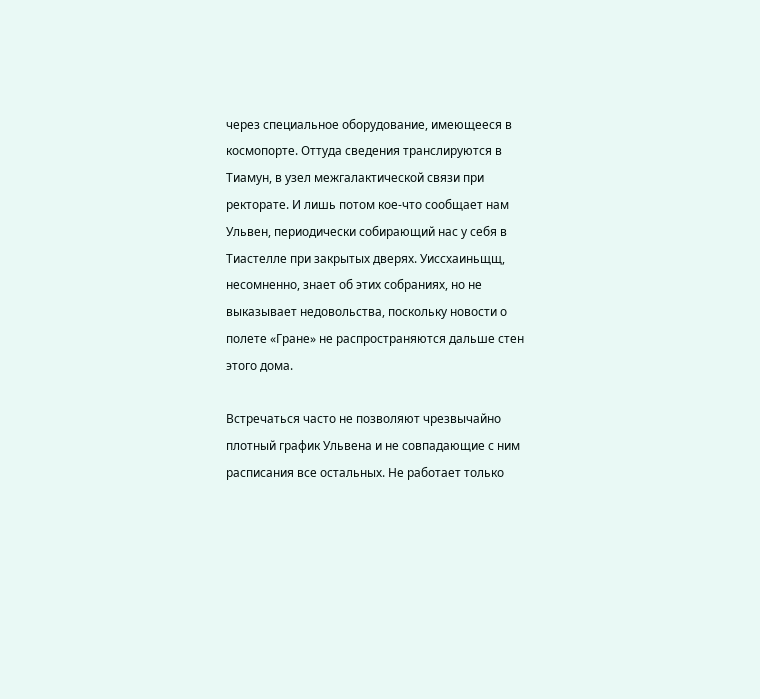через специальное оборудование, имеющееся в космопорте. Оттуда сведения транслируются в Тиамун, в узел межгалактической связи при ректорате. И лишь потом кое-что сообщает нам Ульвен, периодически собирающий нас у себя в Тиастелле при закрытых дверях. Уиссхаиньщщ, несомненно, знает об этих собраниях, но не выказывает недовольства, поскольку новости о полете «Гране» не распространяются дальше стен этого дома.

Встречаться часто не позволяют чрезвычайно плотный график Ульвена и не совпадающие с ним расписания все остальных. Не работает только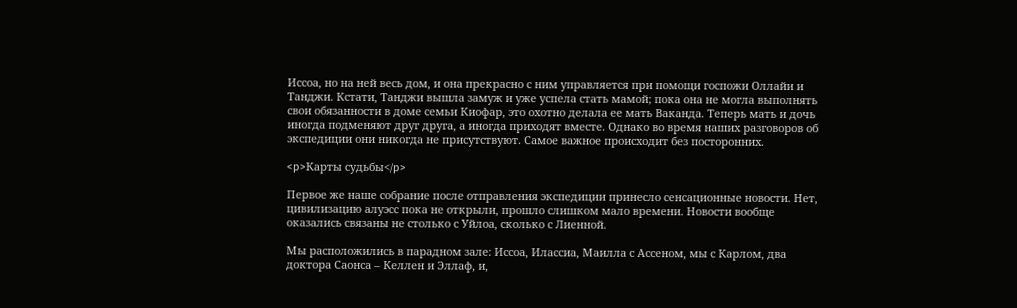Иссоа, но на ней весь дом, и она прекрасно с ним управляется при помощи госпожи Оллайи и Танджи. Кстати, Танджи вышла замуж и уже успела стать мамой; пока она не могла выполнять свои обязанности в доме семьи Киофар, это охотно делала ее мать Ваканда. Теперь мать и дочь иногда подменяют друг друга, а иногда приходят вместе. Однако во время наших разговоров об экспедиции они никогда не присутствуют. Самое важное происходит без посторонних.

<p>Карты судьбы</p>

Первое же наше собрание после отправления экспедиции принесло сенсационные новости. Нет, цивилизацию алуэсс пока не открыли, прошло слишком мало времени. Новости вообще оказались связаны не столько с Уйлоа, сколько с Лиенной.

Мы расположились в парадном зале: Иссоа, Илассиа, Маилла с Ассеном, мы с Карлом, два доктора Саонса – Келлен и Эллаф, и,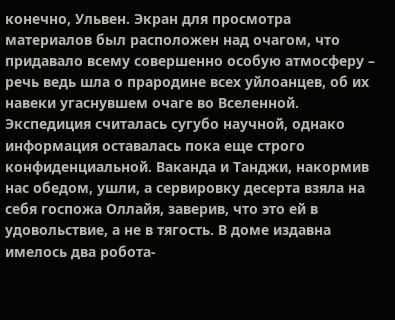конечно, Ульвен. Экран для просмотра материалов был расположен над очагом, что придавало всему совершенно особую атмосферу – речь ведь шла о прародине всех уйлоанцев, об их навеки угаснувшем очаге во Вселенной. Экспедиция считалась сугубо научной, однако информация оставалась пока еще строго конфиденциальной. Ваканда и Танджи, накормив нас обедом, ушли, а сервировку десерта взяла на себя госпожа Оллайя, заверив, что это ей в удовольствие, а не в тягость. В доме издавна имелось два робота-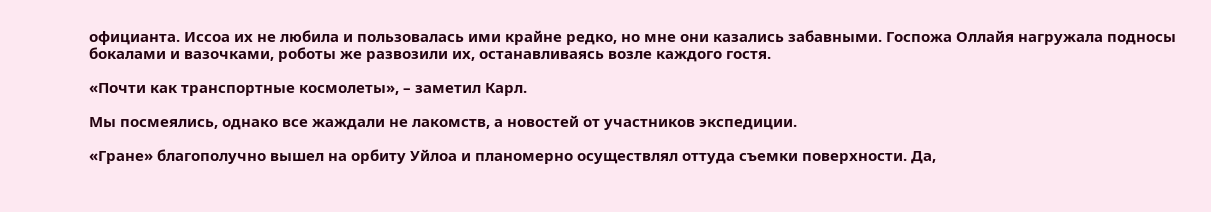официанта. Иссоа их не любила и пользовалась ими крайне редко, но мне они казались забавными. Госпожа Оллайя нагружала подносы бокалами и вазочками, роботы же развозили их, останавливаясь возле каждого гостя.

«Почти как транспортные космолеты», – заметил Карл.

Мы посмеялись, однако все жаждали не лакомств, а новостей от участников экспедиции.

«Гране» благополучно вышел на орбиту Уйлоа и планомерно осуществлял оттуда съемки поверхности. Да,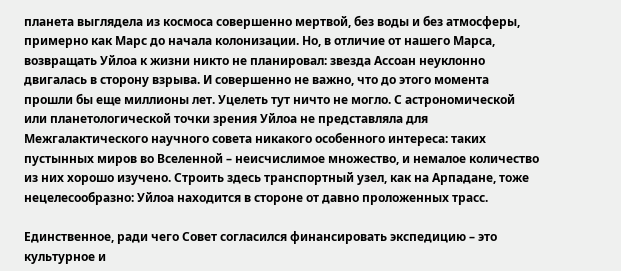планета выглядела из космоса совершенно мертвой, без воды и без атмосферы, примерно как Марс до начала колонизации. Но, в отличие от нашего Марса, возвращать Уйлоа к жизни никто не планировал: звезда Ассоан неуклонно двигалась в сторону взрыва. И совершенно не важно, что до этого момента прошли бы еще миллионы лет. Уцелеть тут ничто не могло. С астрономической или планетологической точки зрения Уйлоа не представляла для Межгалактического научного совета никакого особенного интереса: таких пустынных миров во Вселенной – неисчислимое множество, и немалое количество из них хорошо изучено. Строить здесь транспортный узел, как на Арпадане, тоже нецелесообразно: Уйлоа находится в стороне от давно проложенных трасс.

Единственное, ради чего Совет согласился финансировать экспедицию – это культурное и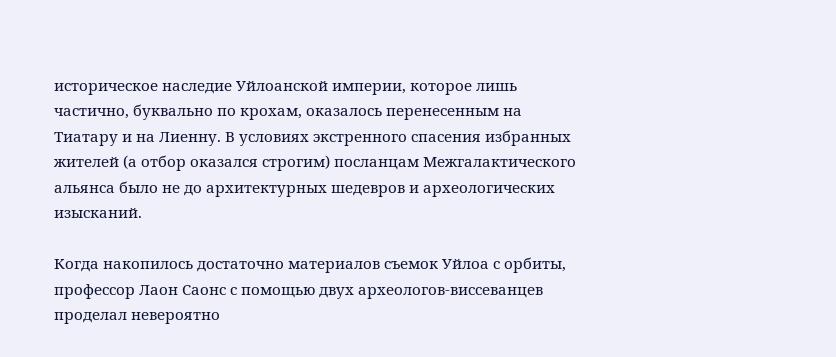историческое наследие Уйлоанской империи, которое лишь частично, буквально по крохам, оказалось перенесенным на Тиатару и на Лиенну. В условиях экстренного спасения избранных жителей (а отбор оказался строгим) посланцам Межгалактического альянса было не до архитектурных шедевров и археологических изысканий.

Когда накопилось достаточно материалов съемок Уйлоа с орбиты, профессор Лаон Саонс с помощью двух археологов-виссеванцев проделал невероятно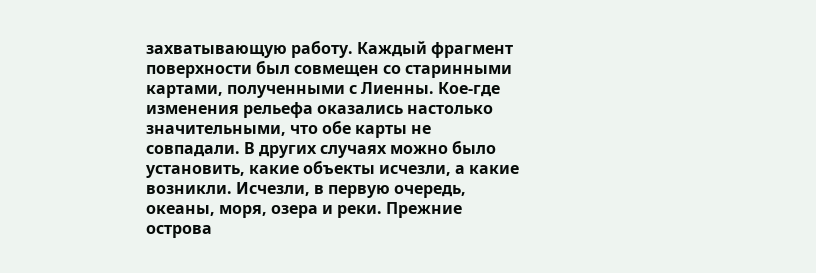захватывающую работу. Каждый фрагмент поверхности был совмещен со старинными картами, полученными с Лиенны. Кое-где изменения рельефа оказались настолько значительными, что обе карты не совпадали. В других случаях можно было установить, какие объекты исчезли, а какие возникли. Исчезли, в первую очередь, океаны, моря, озера и реки. Прежние острова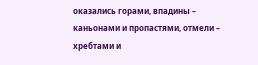оказались горами, впадины – каньонами и пропастями, отмели – хребтами и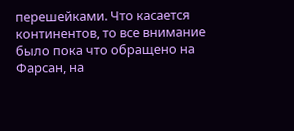перешейками. Что касается континентов, то все внимание было пока что обращено на Фарсан, на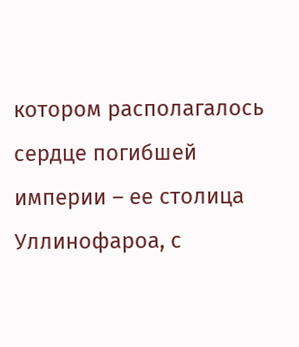котором располагалось сердце погибшей империи – ее столица Уллинофароа, с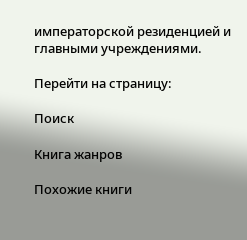императорской резиденцией и главными учреждениями.

Перейти на страницу:

Поиск

Книга жанров

Похожие книги